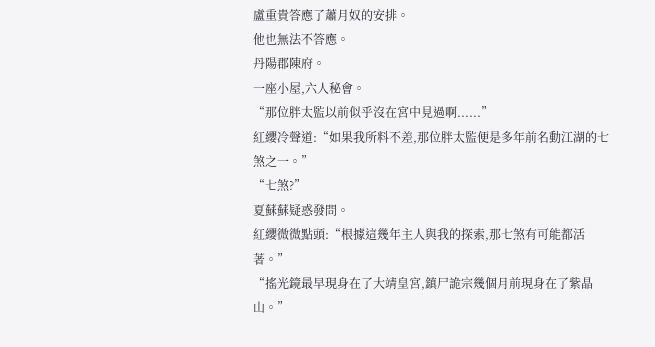盧重貴答應了蕭月奴的安排。
他也無法不答應。
丹陽郡陳府。
一座小屋,六人秘會。
“那位胖太監以前似乎沒在宮中見過啊......”
紅纓冷聲道:“如果我所料不差,那位胖太監便是多年前名動江湖的七煞之一。”
“七煞?”
夏蘇蘇疑惑發問。
紅纓微微點頭:“根據這幾年主人與我的探索,那七煞有可能都活著。”
“搖光鏡最早現身在了大靖皇宮,鎮尸詭宗幾個月前現身在了紫晶山。”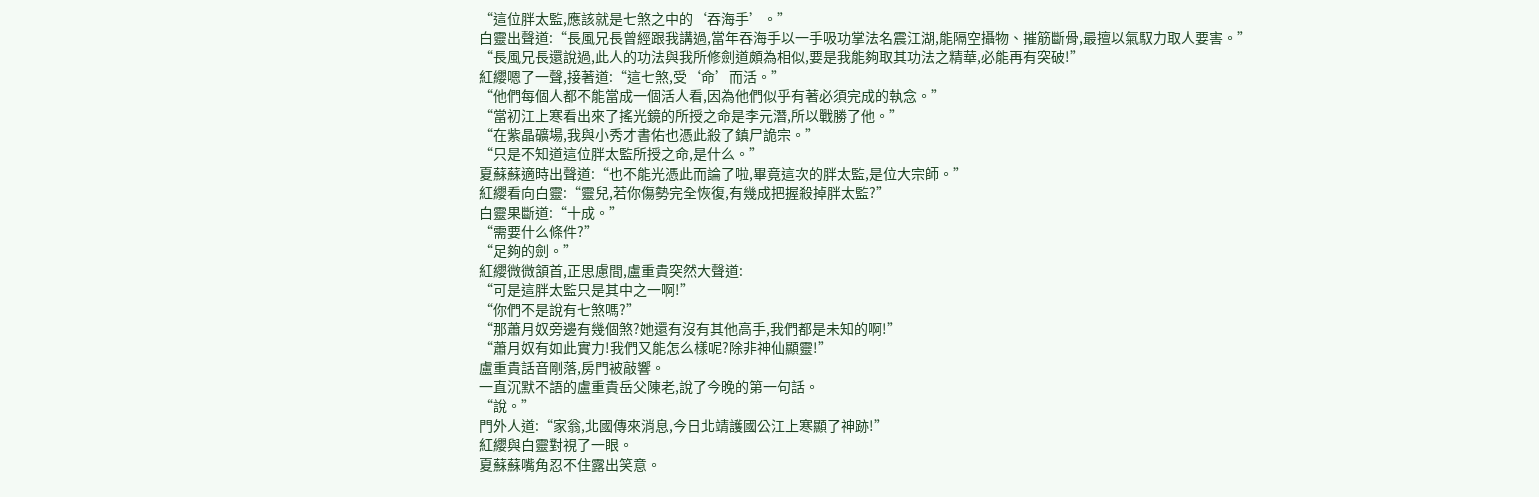“這位胖太監,應該就是七煞之中的‘吞海手’。”
白靈出聲道:“長風兄長曾經跟我講過,當年吞海手以一手吸功掌法名震江湖,能隔空攝物、摧筋斷骨,最擅以氣馭力取人要害。”
“長風兄長還說過,此人的功法與我所修劍道頗為相似,要是我能夠取其功法之精華,必能再有突破!”
紅纓嗯了一聲,接著道:“這七煞,受‘命’而活。”
“他們每個人都不能當成一個活人看,因為他們似乎有著必須完成的執念。”
“當初江上寒看出來了搖光鏡的所授之命是李元潛,所以戰勝了他。”
“在紫晶礦場,我與小秀才書佑也憑此殺了鎮尸詭宗。”
“只是不知道這位胖太監所授之命,是什么。”
夏蘇蘇適時出聲道:“也不能光憑此而論了啦,畢竟這次的胖太監,是位大宗師。”
紅纓看向白靈:“靈兒,若你傷勢完全恢復,有幾成把握殺掉胖太監?”
白靈果斷道:“十成。”
“需要什么條件?”
“足夠的劍。”
紅纓微微頷首,正思慮間,盧重貴突然大聲道:
“可是這胖太監只是其中之一啊!”
“你們不是說有七煞嗎?”
“那蕭月奴旁邊有幾個煞?她還有沒有其他高手,我們都是未知的啊!”
“蕭月奴有如此實力!我們又能怎么樣呢?除非神仙顯靈!”
盧重貴話音剛落,房門被敲響。
一直沉默不語的盧重貴岳父陳老,說了今晚的第一句話。
“說。”
門外人道:“家翁,北國傳來消息,今日北靖護國公江上寒顯了神跡!”
紅纓與白靈對視了一眼。
夏蘇蘇嘴角忍不住露出笑意。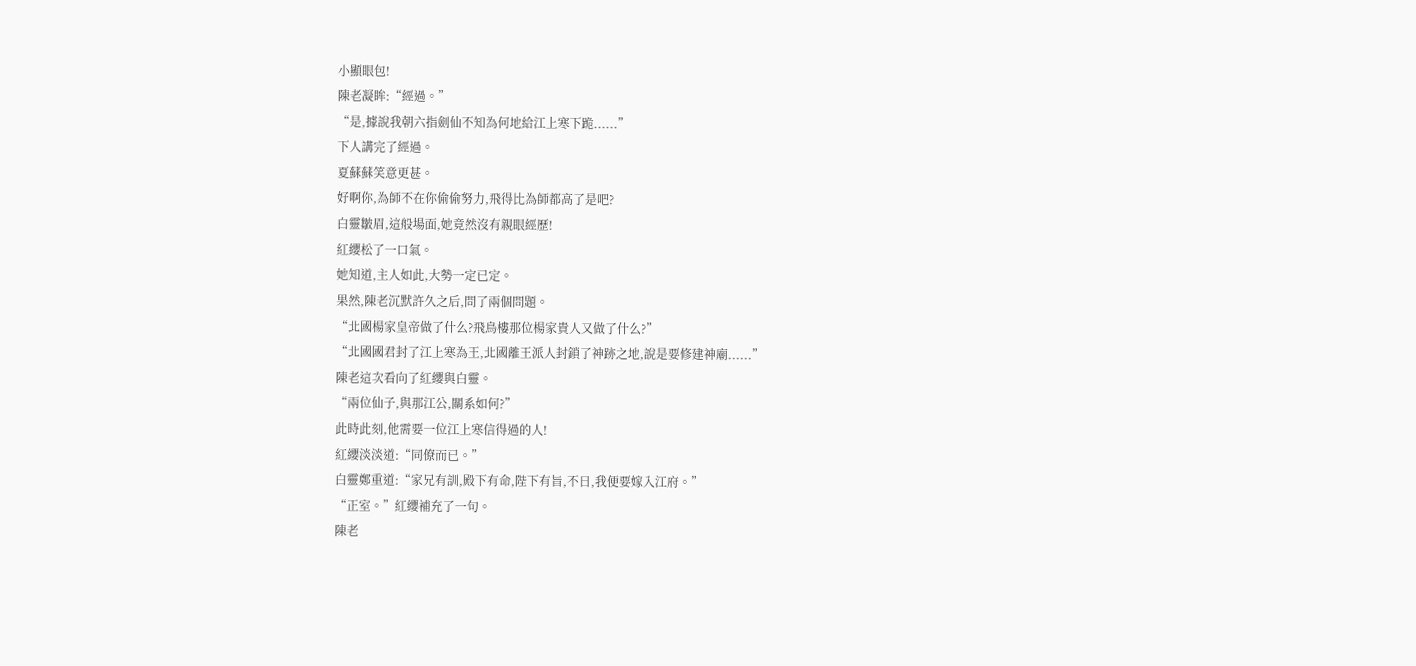小顯眼包!
陳老凝眸:“經過。”
“是,據說我朝六指劍仙不知為何地給江上寒下跪......”
下人講完了經過。
夏蘇蘇笑意更甚。
好啊你,為師不在你偷偷努力,飛得比為師都高了是吧?
白靈皺眉,這般場面,她竟然沒有親眼經歷!
紅纓松了一口氣。
她知道,主人如此,大勢一定已定。
果然,陳老沉默許久之后,問了兩個問題。
“北國楊家皇帝做了什么?飛鳥樓那位楊家貴人又做了什么?”
“北國國君封了江上寒為王,北國離王派人封鎖了神跡之地,說是要修建神廟......”
陳老這次看向了紅纓與白靈。
“兩位仙子,與那江公,關系如何?”
此時此刻,他需要一位江上寒信得過的人!
紅纓淡淡道:“同僚而已。”
白靈鄭重道:“家兄有訓,殿下有命,陛下有旨,不日,我便要嫁入江府。”
“正室。”紅纓補充了一句。
陳老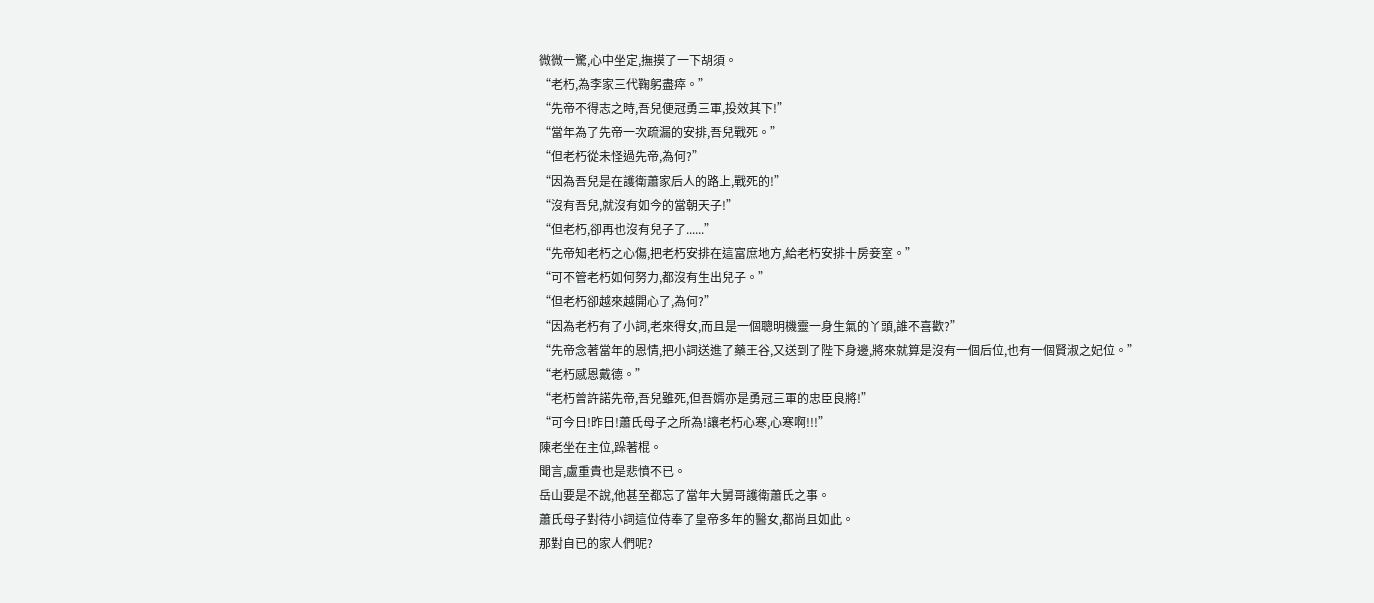微微一驚,心中坐定,撫摸了一下胡須。
“老朽,為李家三代鞠躬盡瘁。”
“先帝不得志之時,吾兒便冠勇三軍,投效其下!”
“當年為了先帝一次疏漏的安排,吾兒戰死。”
“但老朽從未怪過先帝,為何?”
“因為吾兒是在護衛蕭家后人的路上,戰死的!”
“沒有吾兒,就沒有如今的當朝天子!”
“但老朽,卻再也沒有兒子了......”
“先帝知老朽之心傷,把老朽安排在這富庶地方,給老朽安排十房妾室。”
“可不管老朽如何努力,都沒有生出兒子。”
“但老朽卻越來越開心了,為何?”
“因為老朽有了小詞,老來得女,而且是一個聰明機靈一身生氣的丫頭,誰不喜歡?”
“先帝念著當年的恩情,把小詞送進了藥王谷,又送到了陛下身邊,將來就算是沒有一個后位,也有一個賢淑之妃位。”
“老朽感恩戴德。”
“老朽曾許諾先帝,吾兒雖死,但吾婿亦是勇冠三軍的忠臣良將!”
“可今日!昨日!蕭氏母子之所為!讓老朽心寒,心寒啊!!!”
陳老坐在主位,跺著棍。
聞言,盧重貴也是悲憤不已。
岳山要是不說,他甚至都忘了當年大舅哥護衛蕭氏之事。
蕭氏母子對待小詞這位侍奉了皇帝多年的醫女,都尚且如此。
那對自已的家人們呢?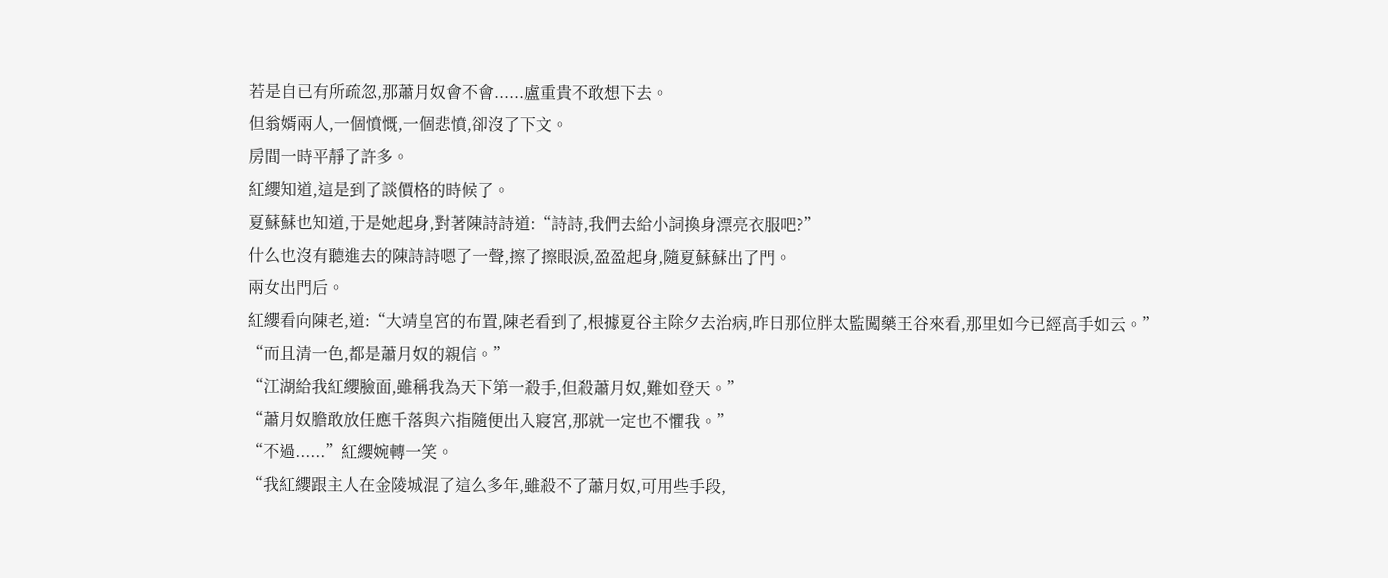若是自已有所疏忽,那蕭月奴會不會......盧重貴不敢想下去。
但翁婿兩人,一個憤慨,一個悲憤,卻沒了下文。
房間一時平靜了許多。
紅纓知道,這是到了談價格的時候了。
夏蘇蘇也知道,于是她起身,對著陳詩詩道:“詩詩,我們去給小詞換身漂亮衣服吧?”
什么也沒有聽進去的陳詩詩嗯了一聲,擦了擦眼淚,盈盈起身,隨夏蘇蘇出了門。
兩女出門后。
紅纓看向陳老,道:“大靖皇宮的布置,陳老看到了,根據夏谷主除夕去治病,昨日那位胖太監闖藥王谷來看,那里如今已經高手如云。”
“而且清一色,都是蕭月奴的親信。”
“江湖給我紅纓臉面,雖稱我為天下第一殺手,但殺蕭月奴,難如登天。”
“蕭月奴膽敢放任應千落與六指隨便出入寢宮,那就一定也不懼我。”
“不過......”紅纓婉轉一笑。
“我紅纓跟主人在金陵城混了這么多年,雖殺不了蕭月奴,可用些手段,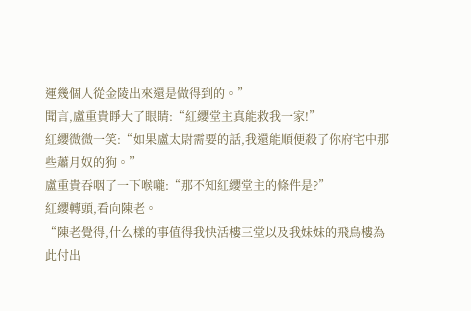運幾個人從金陵出來還是做得到的。”
聞言,盧重貴睜大了眼睛:“紅纓堂主真能救我一家!”
紅纓微微一笑:“如果盧太尉需要的話,我還能順便殺了你府宅中那些蕭月奴的狗。”
盧重貴吞咽了一下喉嚨:“那不知紅纓堂主的條件是?”
紅纓轉頭,看向陳老。
“陳老覺得,什么樣的事值得我快活樓三堂以及我妹妹的飛鳥樓為此付出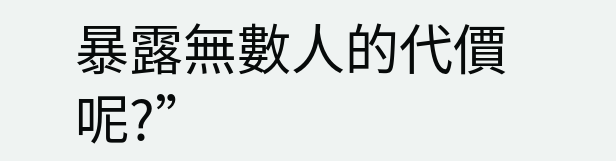暴露無數人的代價呢?”